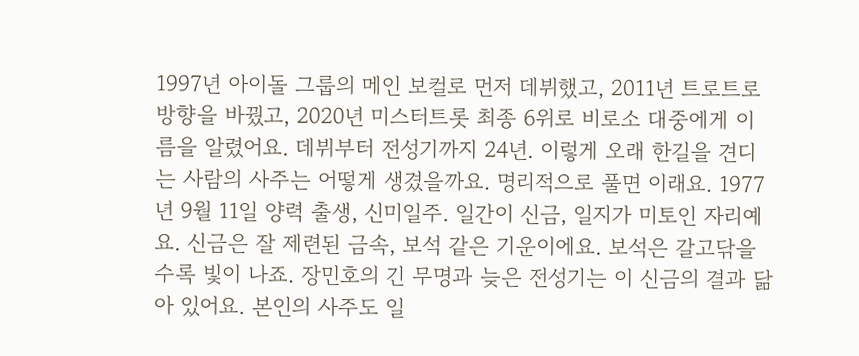1997년 아이돌 그룹의 메인 보컬로 먼저 데뷔했고, 2011년 트로트로 방향을 바꿨고, 2020년 미스터트롯 최종 6위로 비로소 대중에게 이름을 알렸어요. 데뷔부터 전성기까지 24년. 이렇게 오래 한길을 견디는 사람의 사주는 어떻게 생겼을까요. 명리적으로 풀면 이래요. 1977년 9월 11일 양력 출생, 신미일주. 일간이 신금, 일지가 미토인 자리예요. 신금은 잘 제련된 금속, 보석 같은 기운이에요. 보석은 갈고닦을수록 빛이 나죠. 장민호의 긴 무명과 늦은 전성기는 이 신금의 결과 닮아 있어요. 본인의 사주도 일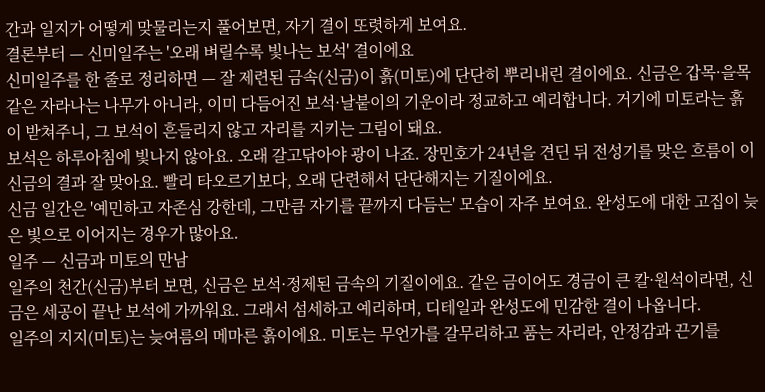간과 일지가 어떻게 맞물리는지 풀어보면, 자기 결이 또렷하게 보여요.
결론부터 — 신미일주는 '오래 벼릴수록 빛나는 보석' 결이에요
신미일주를 한 줄로 정리하면 — 잘 제련된 금속(신금)이 흙(미토)에 단단히 뿌리내린 결이에요. 신금은 갑목·을목 같은 자라나는 나무가 아니라, 이미 다듬어진 보석·날붙이의 기운이라 정교하고 예리합니다. 거기에 미토라는 흙이 받쳐주니, 그 보석이 흔들리지 않고 자리를 지키는 그림이 돼요.
보석은 하루아침에 빛나지 않아요. 오래 갈고닦아야 광이 나죠. 장민호가 24년을 견딘 뒤 전성기를 맞은 흐름이 이 신금의 결과 잘 맞아요. 빨리 타오르기보다, 오래 단련해서 단단해지는 기질이에요.
신금 일간은 '예민하고 자존심 강한데, 그만큼 자기를 끝까지 다듬는' 모습이 자주 보여요. 완성도에 대한 고집이 늦은 빛으로 이어지는 경우가 많아요.
일주 — 신금과 미토의 만남
일주의 천간(신금)부터 보면, 신금은 보석·정제된 금속의 기질이에요. 같은 금이어도 경금이 큰 칼·원석이라면, 신금은 세공이 끝난 보석에 가까워요. 그래서 섬세하고 예리하며, 디테일과 완성도에 민감한 결이 나옵니다.
일주의 지지(미토)는 늦여름의 메마른 흙이에요. 미토는 무언가를 갈무리하고 품는 자리라, 안정감과 끈기를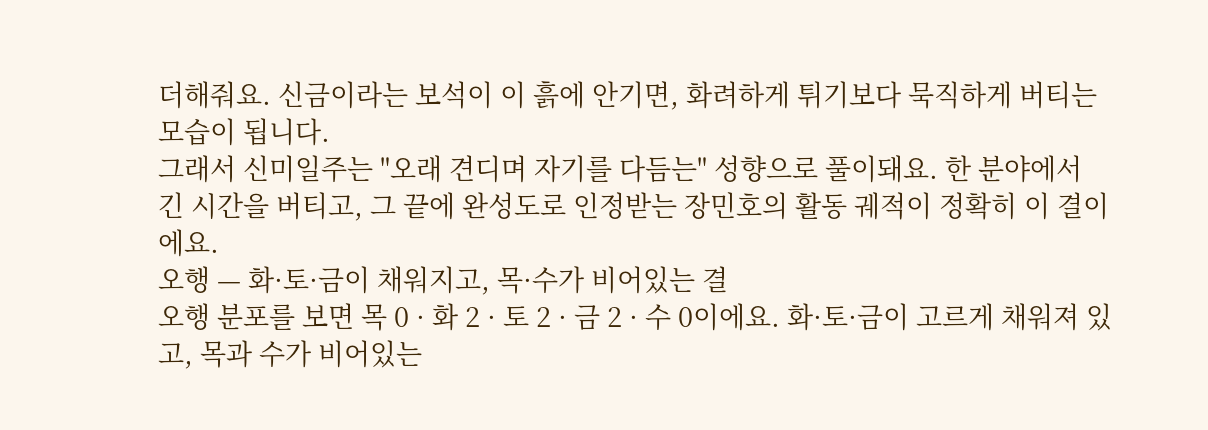더해줘요. 신금이라는 보석이 이 흙에 안기면, 화려하게 튀기보다 묵직하게 버티는 모습이 됩니다.
그래서 신미일주는 "오래 견디며 자기를 다듬는" 성향으로 풀이돼요. 한 분야에서 긴 시간을 버티고, 그 끝에 완성도로 인정받는 장민호의 활동 궤적이 정확히 이 결이에요.
오행 — 화·토·금이 채워지고, 목·수가 비어있는 결
오행 분포를 보면 목 0 · 화 2 · 토 2 · 금 2 · 수 0이에요. 화·토·금이 고르게 채워져 있고, 목과 수가 비어있는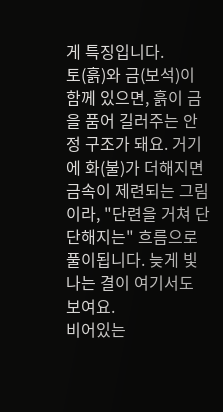게 특징입니다.
토(흙)와 금(보석)이 함께 있으면, 흙이 금을 품어 길러주는 안정 구조가 돼요. 거기에 화(불)가 더해지면 금속이 제련되는 그림이라, "단련을 거쳐 단단해지는" 흐름으로 풀이됩니다. 늦게 빛나는 결이 여기서도 보여요.
비어있는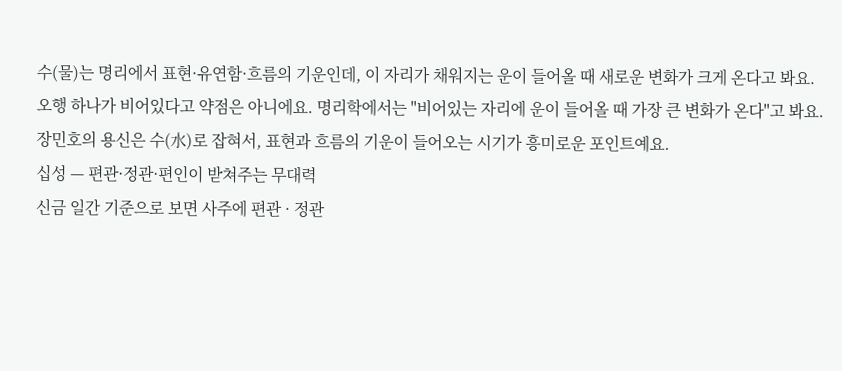수(물)는 명리에서 표현·유연함·흐름의 기운인데, 이 자리가 채워지는 운이 들어올 때 새로운 변화가 크게 온다고 봐요.
오행 하나가 비어있다고 약점은 아니에요. 명리학에서는 "비어있는 자리에 운이 들어올 때 가장 큰 변화가 온다"고 봐요. 장민호의 용신은 수(水)로 잡혀서, 표현과 흐름의 기운이 들어오는 시기가 흥미로운 포인트예요.
십성 — 편관·정관·편인이 받쳐주는 무대력
신금 일간 기준으로 보면 사주에 편관 · 정관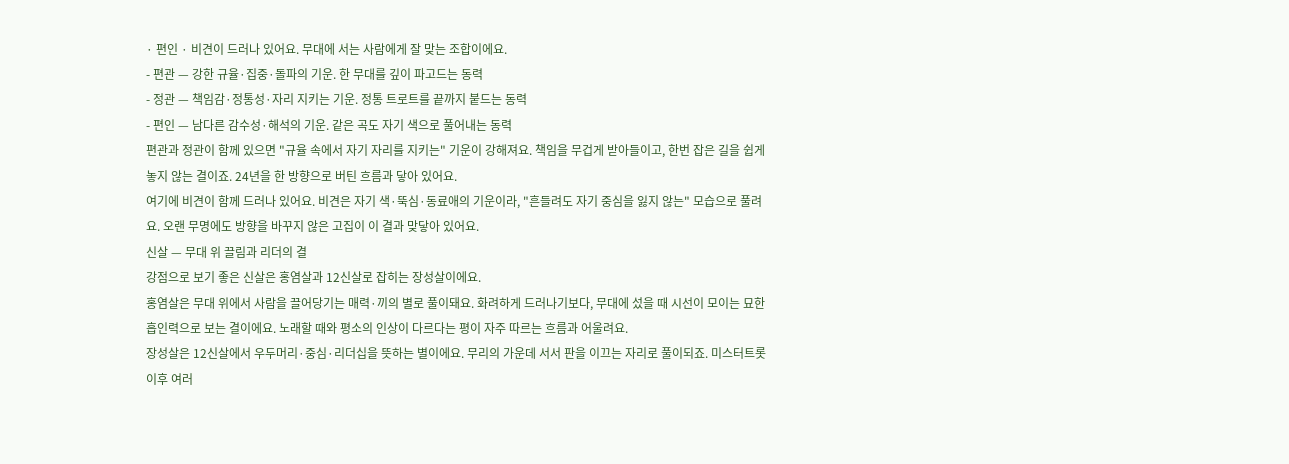· 편인 · 비견이 드러나 있어요. 무대에 서는 사람에게 잘 맞는 조합이에요.
- 편관 — 강한 규율·집중·돌파의 기운. 한 무대를 깊이 파고드는 동력
- 정관 — 책임감·정통성·자리 지키는 기운. 정통 트로트를 끝까지 붙드는 동력
- 편인 — 남다른 감수성·해석의 기운. 같은 곡도 자기 색으로 풀어내는 동력
편관과 정관이 함께 있으면 "규율 속에서 자기 자리를 지키는" 기운이 강해져요. 책임을 무겁게 받아들이고, 한번 잡은 길을 쉽게 놓지 않는 결이죠. 24년을 한 방향으로 버틴 흐름과 닿아 있어요.
여기에 비견이 함께 드러나 있어요. 비견은 자기 색·뚝심·동료애의 기운이라, "흔들려도 자기 중심을 잃지 않는" 모습으로 풀려요. 오랜 무명에도 방향을 바꾸지 않은 고집이 이 결과 맞닿아 있어요.
신살 — 무대 위 끌림과 리더의 결
강점으로 보기 좋은 신살은 홍염살과 12신살로 잡히는 장성살이에요.
홍염살은 무대 위에서 사람을 끌어당기는 매력·끼의 별로 풀이돼요. 화려하게 드러나기보다, 무대에 섰을 때 시선이 모이는 묘한 흡인력으로 보는 결이에요. 노래할 때와 평소의 인상이 다르다는 평이 자주 따르는 흐름과 어울려요.
장성살은 12신살에서 우두머리·중심·리더십을 뜻하는 별이에요. 무리의 가운데 서서 판을 이끄는 자리로 풀이되죠. 미스터트롯 이후 여러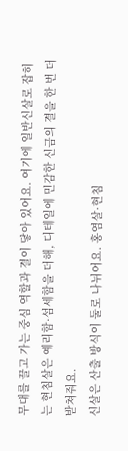무대를 끌고 가는 중심 역할과 결이 닿아 있어요. 여기에 일반신살로 잡히는 현침살은 예리함·섬세함을 더해, 디테일에 민감한 신금의 결을 한 번 더 받쳐줘요.
신살은 산출 방식이 둘로 나뉘어요. 홍염살·현침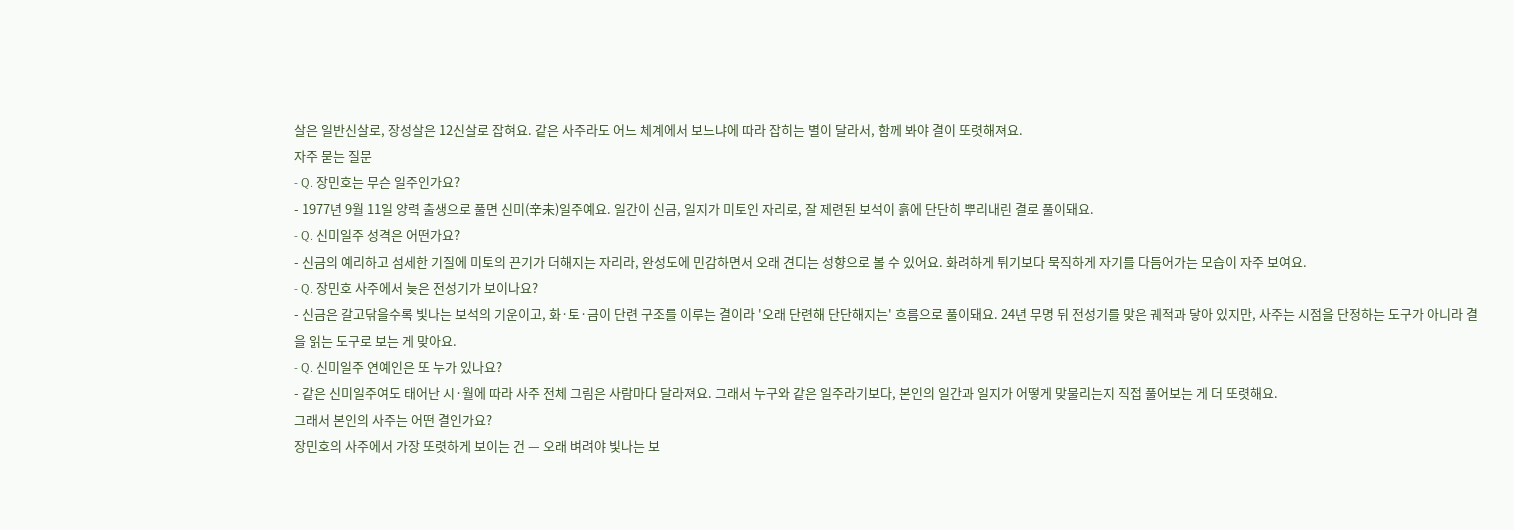살은 일반신살로, 장성살은 12신살로 잡혀요. 같은 사주라도 어느 체계에서 보느냐에 따라 잡히는 별이 달라서, 함께 봐야 결이 또렷해져요.
자주 묻는 질문
- Q. 장민호는 무슨 일주인가요?
- 1977년 9월 11일 양력 출생으로 풀면 신미(辛未)일주예요. 일간이 신금, 일지가 미토인 자리로, 잘 제련된 보석이 흙에 단단히 뿌리내린 결로 풀이돼요.
- Q. 신미일주 성격은 어떤가요?
- 신금의 예리하고 섬세한 기질에 미토의 끈기가 더해지는 자리라, 완성도에 민감하면서 오래 견디는 성향으로 볼 수 있어요. 화려하게 튀기보다 묵직하게 자기를 다듬어가는 모습이 자주 보여요.
- Q. 장민호 사주에서 늦은 전성기가 보이나요?
- 신금은 갈고닦을수록 빛나는 보석의 기운이고, 화·토·금이 단련 구조를 이루는 결이라 '오래 단련해 단단해지는' 흐름으로 풀이돼요. 24년 무명 뒤 전성기를 맞은 궤적과 닿아 있지만, 사주는 시점을 단정하는 도구가 아니라 결을 읽는 도구로 보는 게 맞아요.
- Q. 신미일주 연예인은 또 누가 있나요?
- 같은 신미일주여도 태어난 시·월에 따라 사주 전체 그림은 사람마다 달라져요. 그래서 누구와 같은 일주라기보다, 본인의 일간과 일지가 어떻게 맞물리는지 직접 풀어보는 게 더 또렷해요.
그래서 본인의 사주는 어떤 결인가요?
장민호의 사주에서 가장 또렷하게 보이는 건 — 오래 벼려야 빛나는 보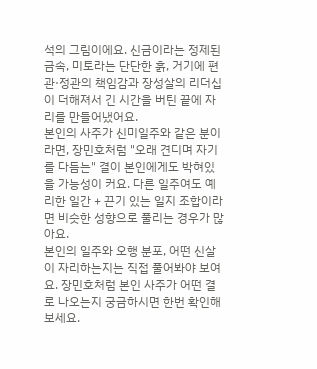석의 그림이에요. 신금이라는 정제된 금속, 미토라는 단단한 흙, 거기에 편관·정관의 책임감과 장성살의 리더십이 더해져서 긴 시간을 버틴 끝에 자리를 만들어냈어요.
본인의 사주가 신미일주와 같은 분이라면, 장민호처럼 "오래 견디며 자기를 다듬는" 결이 본인에게도 박혀있을 가능성이 커요. 다른 일주여도 예리한 일간 + 끈기 있는 일지 조합이라면 비슷한 성향으로 풀리는 경우가 많아요.
본인의 일주와 오행 분포, 어떤 신살이 자리하는지는 직접 풀어봐야 보여요. 장민호처럼 본인 사주가 어떤 결로 나오는지 궁금하시면 한번 확인해보세요.